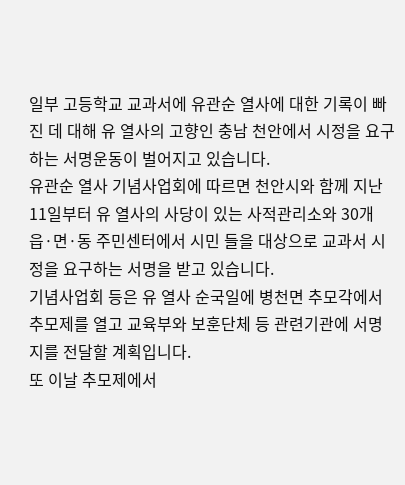일부 고등학교 교과서에 유관순 열사에 대한 기록이 빠진 데 대해 유 열사의 고향인 충남 천안에서 시정을 요구하는 서명운동이 벌어지고 있습니다.
유관순 열사 기념사업회에 따르면 천안시와 함께 지난 11일부터 유 열사의 사당이 있는 사적관리소와 30개 읍·면·동 주민센터에서 시민 들을 대상으로 교과서 시정을 요구하는 서명을 받고 있습니다.
기념사업회 등은 유 열사 순국일에 병천면 추모각에서 추모제를 열고 교육부와 보훈단체 등 관련기관에 서명지를 전달할 계획입니다.
또 이날 추모제에서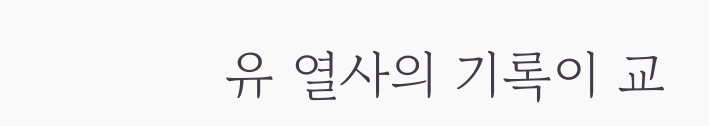유 열사의 기록이 교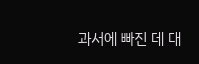과서에 빠진 데 대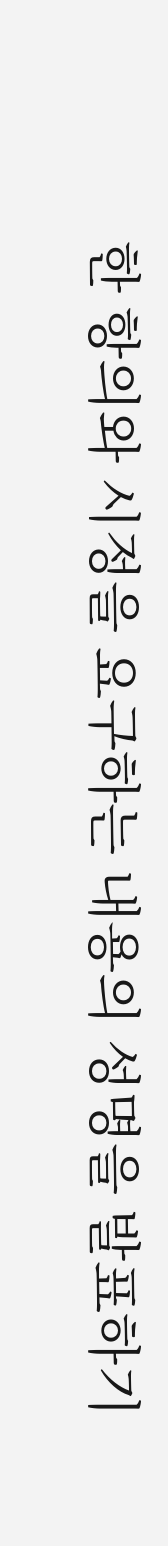한 항의와 시정을 요구하는 내용의 성명을 발표하기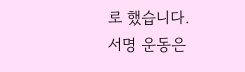로 했습니다.
서명 운동은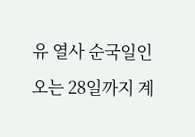유 열사 순국일인 오는 28일까지 계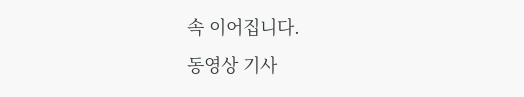속 이어집니다.
동영상 기사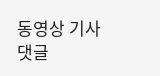동영상 기사
댓글